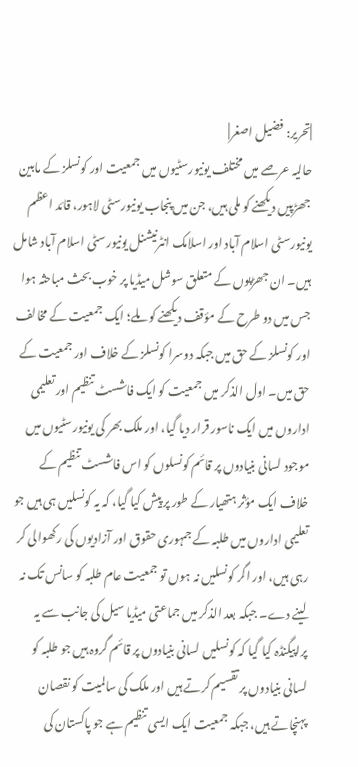|تحریر: فضیل اصغر|
حالیہ عرصے میں مختلف یونیورسٹیوں میں جمعیت اور کونسلز کے مابین جھڑپیں دیکھنے کو ملی ہیں، جن میں پنجاب یونیورسٹی لاہور، قائد اعظم یونیورسٹی اسلام آباد اور اسلامک انٹرنیشنل یونیورسٹی اسلام آباد شامل ہیں۔ ان جھڑپوں کے متعلق سوشل میڈیا پر خوب بحث مباحثہ ہوا جس میں دو طرح کے مؤقف دیکھنے کو ملے؛ ایک جمعیت کے مخالف اور کونسلز کے حق میں جبکہ دوسرا کونسلز کے خلاف اور جمعیت کے حق میں۔ اول الذکر میں جمعیت کو ایک فاشسٹ تنظیم اور تعلیمی اداروں میں ایک ناسور قرار دیا گیا، اور ملک بھر کی یونیورسٹیوں میں موجود لسانی بنیادوں پر قائم کونسلوں کو اس فاشسٹ تنظیم کے خلاف ایک مؤثر ہتھیار کے طور پر پیش کیا گیا، کہ یہ کونسلیں ہی ہیں جو تعلیمی اداروں میں طلبہ کے جمہوری حقوق اور آزادیوں کی رکھوالی کر رہی ہیں، اور اگر کونسلیں نہ ہوں تو جمعیت عام طلبہ کو سانس تک نہ لینے دے۔ جبکہ بعد الذکر میں جماعتی میڈیا سیل کی جانب سے یہ پراپیگنڈہ کیا گیا کہ کونسلیں لسانی بنیادوں پر قائم گروہ ہیں جو طلبہ کو لسانی بنیادوں پر تقسیم کرتے ہیں اور ملک کی سالمیت کو نقصان پہنچاتے ہیں، جبکہ جمعیت ایک ایسی تنظیم ہے جو پاکستان کی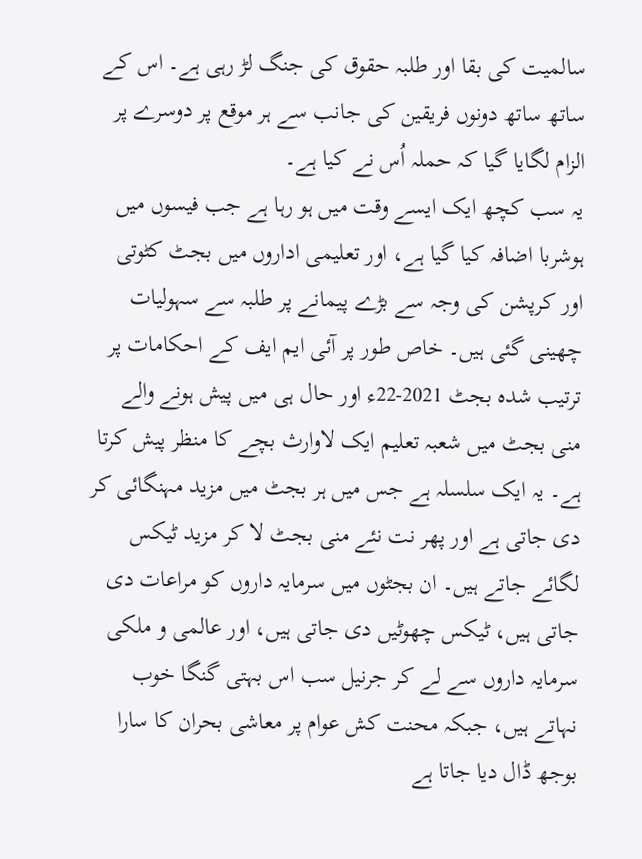سالمیت کی بقا اور طلبہ حقوق کی جنگ لڑ رہی ہے۔ اس کے ساتھ ساتھ دونوں فریقین کی جانب سے ہر موقع پر دوسرے پر الزام لگایا گیا کہ حملہ اُس نے کیا ہے۔
یہ سب کچھ ایک ایسے وقت میں ہو رہا ہے جب فیسوں میں ہوشربا اضافہ کیا گیا ہے، اور تعلیمی اداروں میں بجٹ کٹوتی اور کرپشن کی وجہ سے بڑے پیمانے پر طلبہ سے سہولیات چھینی گئی ہیں۔ خاص طور پر آئی ایم ایف کے احکامات پر ترتیب شدہ بجٹ 2021-22ء اور حال ہی میں پیش ہونے والے منی بجٹ میں شعبہ تعلیم ایک لاوارث بچے کا منظر پیش کرتا ہے۔ یہ ایک سلسلہ ہے جس میں ہر بجٹ میں مزید مہنگائی کر دی جاتی ہے اور پھر نت نئے منی بجٹ لا کر مزید ٹیکس لگائے جاتے ہیں۔ ان بجٹوں میں سرمایہ داروں کو مراعات دی جاتی ہیں، ٹیکس چھوٹیں دی جاتی ہیں، اور عالمی و ملکی سرمایہ داروں سے لے کر جرنیل سب اس بہتی گنگا خوب نہاتے ہیں، جبکہ محنت کش عوام پر معاشی بحران کا سارا بوجھ ڈال دیا جاتا ہے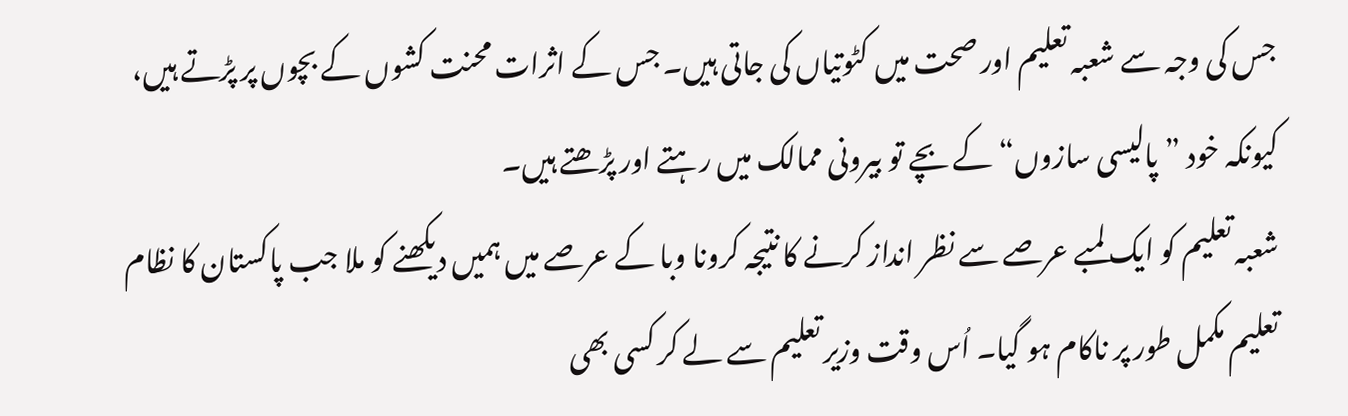جس کی وجہ سے شعبہ تعلیم اور صحت میں کٹوتیاں کی جاتی ہیں۔ جس کے اثرات محنت کشوں کے بچوں پر پڑتے ہیں، کیونکہ خود ”پالیسی سازوں“ کے بچے تو بیرونی ممالک میں رہتے اور پڑھتے ہیں۔
شعبہ تعلیم کو ایک لمبے عرصے سے نظر انداز کرنے کا نتیجہ کرونا وبا کے عرصے میں ہمیں دیکھنے کو ملا جب پاکستان کا نظام تعلیم مکمل طور پر ناکام ہو گیا۔ اُس وقت وزیر تعلیم سے لے کر کسی بھی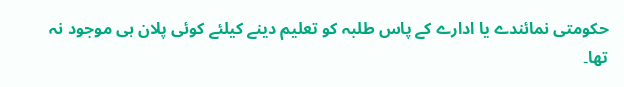حکومتی نمائندے یا ادارے کے پاس طلبہ کو تعلیم دینے کیلئے کوئی پلان ہی موجود نہ تھا۔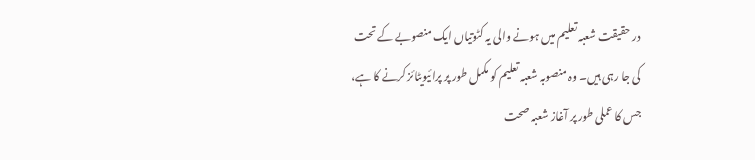در حقیقت شعبہ تعلیم میں ہونے والی یہ کٹوتیاں ایک منصوبے کے تحت کی جا رہی ہیں۔ وہ منصوبہ شعبہ تعلیم کو مکمل طور پر پرائیویٹائز کرنے کا ہے، جس کا عملی طور پر آغاز شعبہ صحت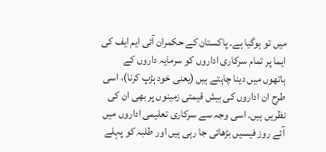میں تو ہوگیا ہے۔ پاکستان کے حکمران آئی ایم ایف کی ایما پر تمام سرکاری اداروں کو سرمایہ داروں کے ہاتھوں میں دینا چاہتے ہیں (یعنی خود ہڑپ کرنا)، اسی طرح ان اداروں کی بیش قیمتی زمینوں پر بھی ان کی نظریں ہیں۔ اسی وجہ سے سرکاری تعلیمی اداروں میں آئے روز فیسیں بڑھائی جا رہی ہیں اور طلبہ کو پہلے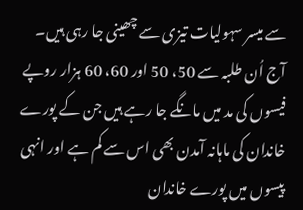سے میسر سہولیات تیزی سے چھینی جا رہی ہیں۔
آج اُن طلبہ سے 50، 50 اور 60، 60 ہزار روپے فیسوں کی مد میں مانگے جا رہے ہیں جن کے پورے خاندان کی ماہانہ آمدن بھی اس سے کم ہے اور انہی پیسوں میں پورے خاندان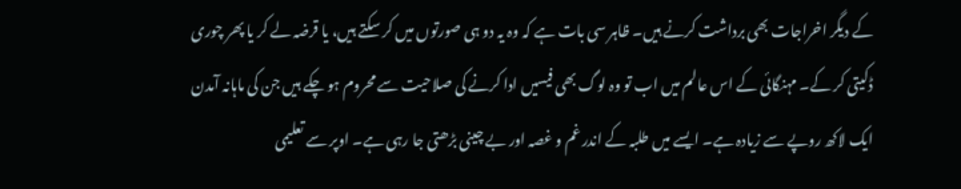کے دیگر اخراجات بھی برداشت کرنے ہیں۔ ظاہر سی بات ہے کہ وہ یہ دو ہی صورتوں میں کر سکتے ہیں، یا قرضہ لے کر یا پھر چوری ڈکیتی کر کے۔ مہنگائی کے اس عالم میں اب تو وہ لوگ بھی فیسیں ادا کرنے کی صلاحیت سے محروم ہو چکے ہیں جن کی ماہانہ آمدن ایک لاکھ روپے سے زیادہ ہے۔ ایسے میں طلبہ کے اندر غم و غصہ اور بے چینی بڑھتی جا رہی ہے۔ اوپر سے تعلیمی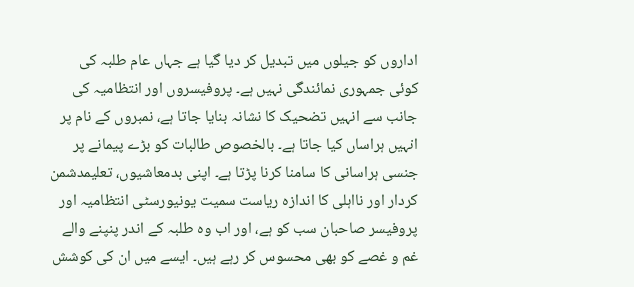اداروں کو جیلوں میں تبدیل کر دیا گیا ہے جہاں عام طلبہ کی کوئی جمہوری نمائندگی نہیں ہے۔ پروفیسروں اور انتظامیہ کی جانب سے انہیں تضحیک کا نشانہ بنایا جاتا ہے، نمبروں کے نام پر انہیں ہراساں کیا جاتا ہے۔ بالخصوص طالبات کو بڑے پیمانے پر جنسی ہراسانی کا سامنا کرنا پڑتا ہے۔ اپنی بدمعاشیوں، تعلیمدشمن کردار اور نااہلی کا اندازہ ریاست سمیت یونیورسٹی انتظامیہ اور پروفیسر صاحبان سب کو ہے، اور اب وہ طلبہ کے اندر پنپنے والے غم و غصے کو بھی محسوس کر رہے ہیں۔ ایسے میں ان کی کوشش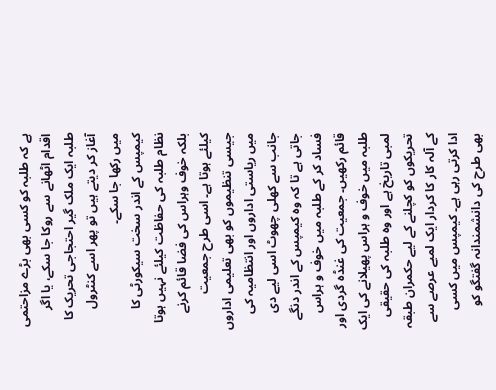ہے کہ طلبہ کو کسی بھی بڑے مزاحتمی اقدام اٹھانے سے روکا جا سکے، یا اگر طلبہ ایک ملک گیر احتجاجی تحریک کا آغاز کر دیتے ہیں تو پھر اسے کنٹرول میں رکھا جا سکے۔
کیمپس کے اندر سخت سیکورٹی کا نظام طلبہ کی حفاظت کیلئے نہیں ہوتا بلکہ خوف وہراس کی فضا قائم کرنے کیلئے ہوتا ہے۔ اسی طرح جمعیت جیسی تنظیموں کو بھی تعلیمی اداروں میں ریاستی اداروں اور انتظامیہ کی جانب سے کھلی چھوٹ اسی لیے دی جاتی ہے تا کہ وہ کیمپس کے اندر دنگے فساد کر کے طلبہ میں خوف و ہراس قائم رکھیں۔ جمعیت کی غنڈہ گردی اور طلبہ میں خوف و ہراس پھیلانے کی ایک لمبی تاریخ ہے اور وہ طلبہ کی حقیقی تحریکوں کو کچلنے کے لیے حکمران طبقہ کے آلہ کار کا کردار ایک لمبے عرصے سے ادا کرتی رہی ہے۔ کیمپس میں کسی بھی طرح کی دانشمندانہ گفتگو کو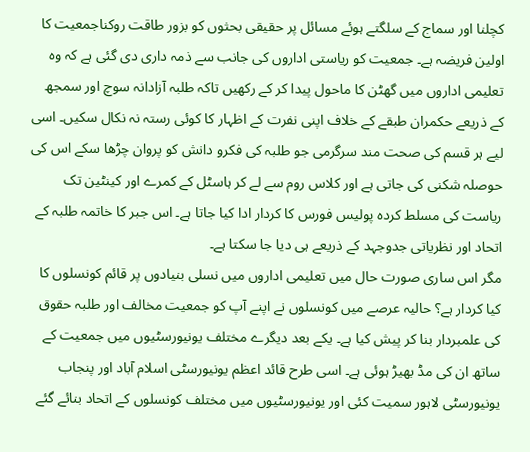کچلنا اور سماج کے سلگتے ہوئے مسائل پر حقیقی بحثوں کو بزور طاقت روکناجمعیت کا اولین فریضہ ہے۔ جمعیت کو ریاستی اداروں کی جانب سے ذمہ داری دی گئی ہے کہ وہ تعلیمی اداروں میں گھٹن کا ماحول پیدا کر کے رکھیں تاکہ طلبہ آزادانہ سوچ اور سمجھ کے ذریعے حکمران طبقے کے خلاف اپنی نفرت کے اظہار کا کوئی رستہ نہ نکال سکیں۔ اسی لیے ہر قسم کی صحت مند سرگرمی جو طلبہ کی فکرو دانش کو پروان چڑھا سکے اس کی حوصلہ شکنی کی جاتی ہے اور کلاس روم سے لے کر ہاسٹل کے کمرے اور کینٹین تک ریاست کی مسلط کردہ پولیس فورس کا کردار ادا کیا جاتا ہے۔ اس جبر کا خاتمہ طلبہ کے اتحاد اور نظریاتی جدوجہد کے ذریعے ہی دیا جا سکتا ہے۔
مگر اس ساری صورت حال میں تعلیمی اداروں میں نسلی بنیادوں پر قائم کونسلوں کا کیا کردار ہے؟ حالیہ عرصے میں کونسلوں نے اپنے آپ کو جمعیت مخالف اور طلبہ حقوق کی علمبردار بنا کر پیش کیا ہے۔ یکے بعد دیگرے مختلف یونیورسٹیوں میں جمعیت کے ساتھ ان کی مڈ بھیڑ ہوئی ہے۔ اسی طرح قائد اعظم یونیورسٹی اسلام آباد اور پنجاب یونیورسٹی لاہور سمیت کئی اور یونیورسٹیوں میں مختلف کونسلوں کے اتحاد بنائے گئے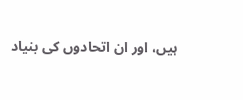ہیں، اور ان اتحادوں کی بنیاد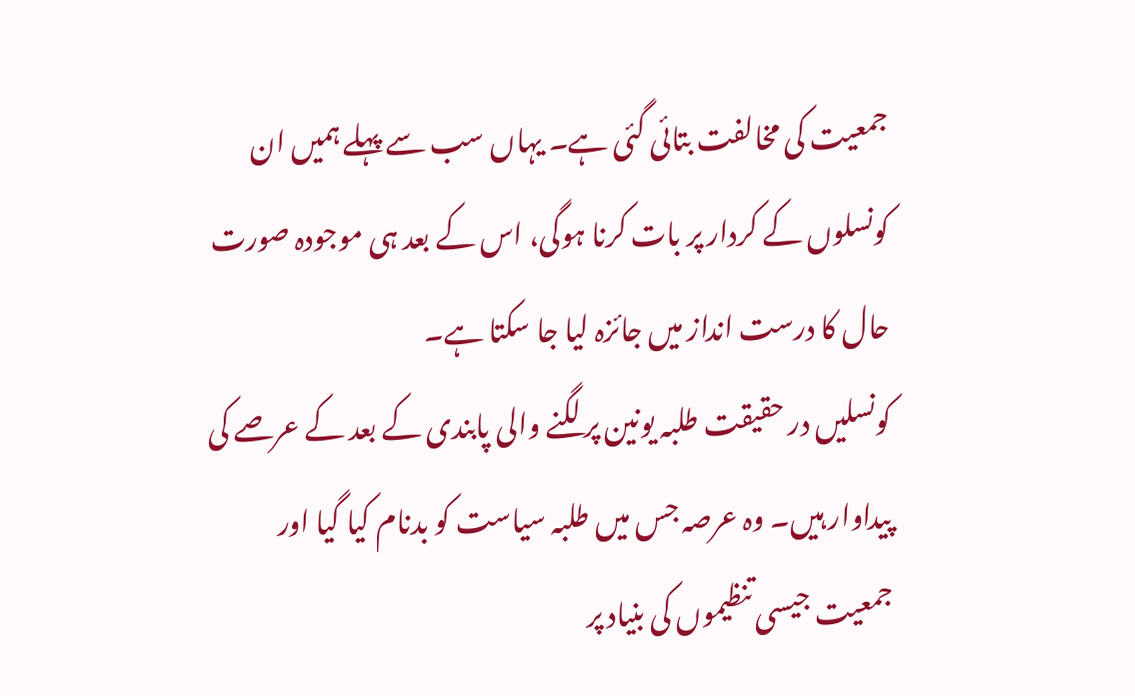جمعیت کی مخالفت بتائی گئی ہے۔ یہاں سب سے پہلے ہمیں ان کونسلوں کے کردار پر بات کرنا ہوگی، اس کے بعد ہی موجودہ صورت حال کا درست انداز میں جائزہ لیا جا سکتا ہے۔
کونسلیں در حقیقت طلبہ یونین پر لگنے والی پابندی کے بعد کے عرصے کی پیداوار ہیں۔ وہ عرصہ جس میں طلبہ سیاست کو بدنام کیا گیا اور جمعیت جیسی تنظیموں کی بنیاد پر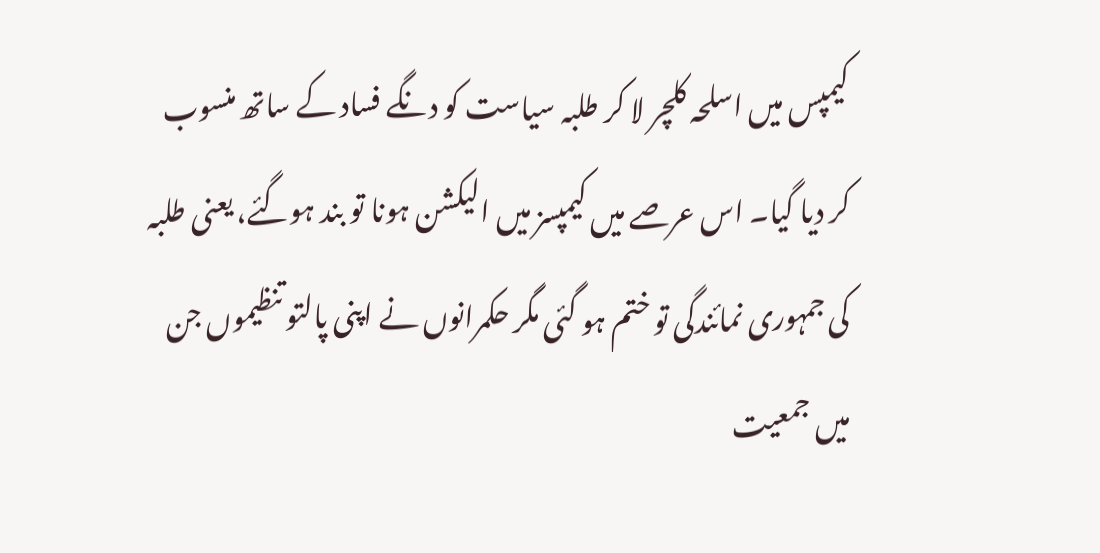کیمپس میں اسلحہ کلچر لا کر طلبہ سیاست کو دنگے فساد کے ساتھ منسوب کر دیا گیا۔ اس عرصے میں کیمپسز میں الیکشن ہونا تو بند ہوگئے، یعنی طلبہ کی جمہوری نمائندگی تو ختم ہو گئی مگر حکمرانوں نے اپنی پالتو تنظیموں جن میں جمعیت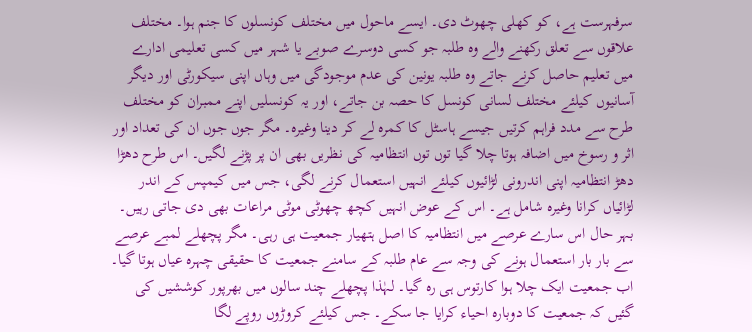سرفہرست ہے، کو کھلی چھوٹ دی۔ ایسے ماحول میں مختلف کونسلوں کا جنم ہوا۔ مختلف علاقوں سے تعلق رکھنے والے وہ طلبہ جو کسی دوسرے صوبے یا شہر میں کسی تعلیمی ادارے میں تعلیم حاصل کرنے جاتے وہ طلبہ یونین کی عدم موجودگی میں وہاں اپنی سیکورٹی اور دیگر آسانیوں کیلئے مختلف لسانی کونسل کا حصہ بن جاتے، اور یہ کونسلیں اپنے ممبران کو مختلف طرح سے مدد فراہم کرتیں جیسے ہاسٹل کا کمرہ لے کر دینا وغیرہ۔ مگر جوں جوں ان کی تعداد اور اثر و رسوخ میں اضافہ ہوتا چلا گیا توں توں انتظامیہ کی نظریں بھی ان پر پڑنے لگیں۔ اس طرح دھڑا دھڑ انتظامیہ اپنی اندرونی لڑائیوں کیلئے انہیں استعمال کرنے لگی، جس میں کیمپس کے اندر لڑائیاں کرانا وغیرہ شامل ہے۔ اس کے عوض انہیں کچھ چھوٹی موٹی مراعات بھی دی جاتی رہیں۔
بہر حال اس سارے عرصے میں انتظامیہ کا اصل ہتھیار جمعیت ہی رہی۔ مگر پچھلے لمبے عرصے سے بار بار استعمال ہونے کی وجہ سے عام طلبہ کے سامنے جمعیت کا حقیقی چہرہ عیاں ہوتا گیا۔ اب جمعیت ایک چلا ہوا کارتوس ہی رہ گیا۔ لہٰذا پچھلے چند سالوں میں بھرپور کوششیں کی گئیں کہ جمعیت کا دوبارہ احیاء کرایا جا سکے۔ جس کیلئے کروڑوں روپے لگا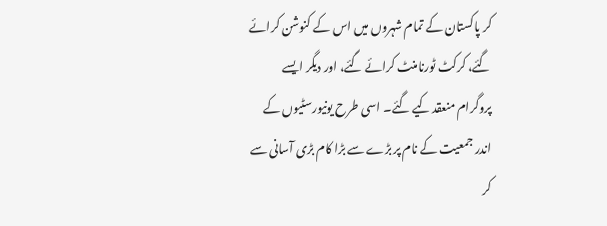کر پاکستان کے تمام شہروں میں اس کے کنوشن کرائے گئے، کرکٹ ٹورنامنٹ کرائے گئے، اور دیگر ایسے پروگرام منعقد کیے گئے۔ اسی طرح یونیورسٹیوں کے اندر جمعیت کے نام پر بڑے سے بڑا کام بڑی آسانی سے کر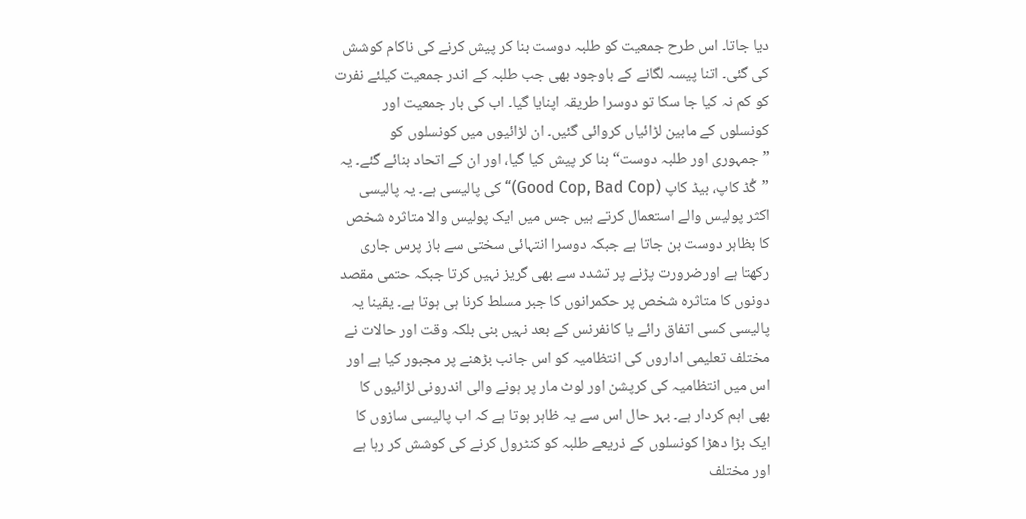دیا جاتا۔ اس طرح جمعیت کو طلبہ دوست بنا کر پیش کرنے کی ناکام کوشش کی گئی۔ اتنا پیسہ لگانے کے باوجود بھی جب طلبہ کے اندر جمعیت کیلئے نفرت کو کم نہ کیا جا سکا تو دوسرا طریقہ اپنایا گیا۔ اب کی بار جمعیت اور کونسلوں کے مابین لڑائیاں کروائی گئیں۔ ان لڑائیوں میں کونسلوں کو ”جمہوری اور طلبہ دوست“ بنا کر پیش کیا گیا، اور ان کے اتحاد بنائے گئے۔ یہ ”گُڈ کاپ، بیڈ کاپ (Good Cop, Bad Cop)“ کی پالیسی ہے۔ یہ پالیسی اکثر پولیس والے استعمال کرتے ہیں جس میں ایک پولیس والا متاثرہ شخص کا بظاہر دوست بن جاتا ہے جبکہ دوسرا انتہائی سختی سے باز پرس جاری رکھتا ہے اورضرورت پڑنے پر تشدد سے بھی گریز نہیں کرتا جبکہ حتمی مقصد دونوں کا متاثرہ شخص پر حکمرانوں کا جبر مسلط کرنا ہی ہوتا ہے۔ یقینا یہ پالیسی کسی اتفاق رائے یا کانفرنس کے بعد نہیں بنی بلکہ وقت اور حالات نے مختلف تعلیمی اداروں کی انتظامیہ کو اس جانب بڑھنے پر مجبور کیا ہے اور اس میں انتظامیہ کی کرپشن اور لوٹ مار پر ہونے والی اندرونی لڑائیوں کا بھی اہم کردار ہے۔ بہر حال اس سے یہ ظاہر ہوتا ہے کہ اب پالیسی سازوں کا ایک بڑا دھڑا کونسلوں کے ذریعے طلبہ کو کنٹرول کرنے کی کوشش کر رہا ہے اور مختلف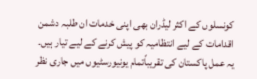کونسلوں کے اکثر لیڈران بھی اپنی خدمات ان طلبہ دشمن اقدامات کے لیے انتظامیہ کو پیش کرنے کے لیے تیار ہیں۔ یہ عمل پاکستان کی تقریباًتمام یونیورسٹیوں میں جاری نظر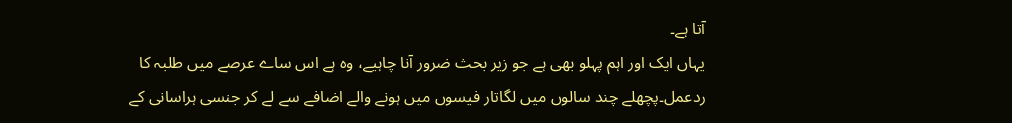آتا ہے۔
یہاں ایک اور اہم پہلو بھی ہے جو زیر بحث ضرور آنا چاہیے، وہ ہے اس ساے عرصے میں طلبہ کا ردعمل۔پچھلے چند سالوں میں لگاتار فیسوں میں ہونے والے اضافے سے لے کر جنسی ہراسانی کے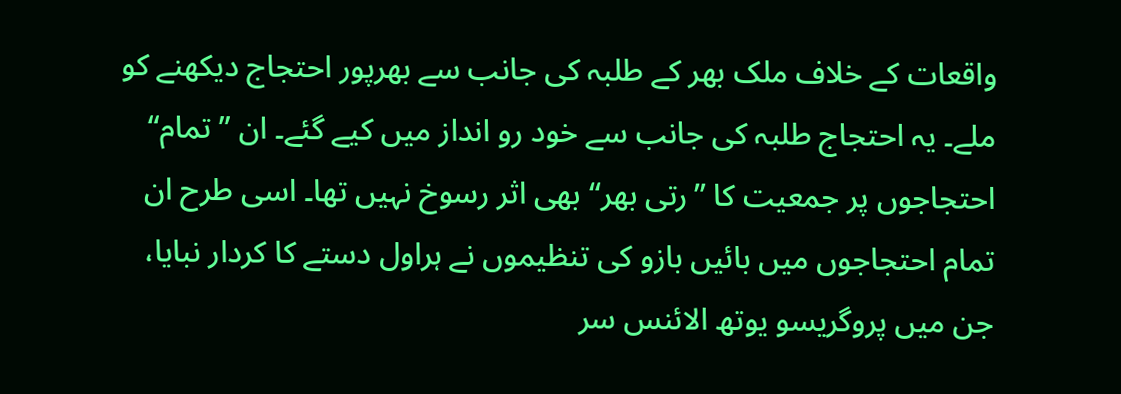واقعات کے خلاف ملک بھر کے طلبہ کی جانب سے بھرپور احتجاج دیکھنے کو ملے۔ یہ احتجاج طلبہ کی جانب سے خود رو انداز میں کیے گئے۔ ان ”تمام“ احتجاجوں پر جمعیت کا ”رتی بھر“ بھی اثر رسوخ نہیں تھا۔ اسی طرح ان تمام احتجاجوں میں بائیں بازو کی تنظیموں نے ہراول دستے کا کردار نبایا، جن میں پروگریسو یوتھ الائنس سر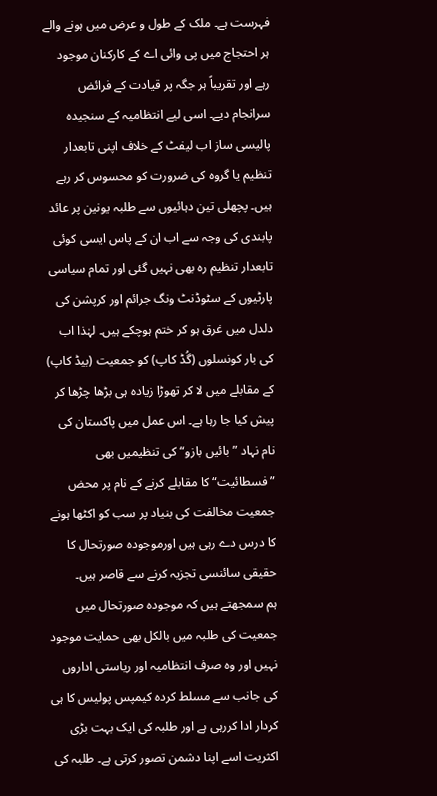فہرست ہے۔ ملک کے طول و عرض میں ہونے والے ہر احتجاج میں پی وائی اے کے کارکنان موجود رہے اور تقریباً ہر جگہ پر قیادت کے فرائض سرانجام دیے۔ اسی لیے انتظامیہ کے سنجیدہ پالیسی ساز اب لیفٹ کے خلاف اپنی تابعدار تنظیم یا گروہ کی ضرورت کو محسوس کر رہے ہیں۔ پچھلی تین دہائیوں سے طلبہ یونین پر عائد پابندی کی وجہ سے اب ان کے پاس ایسی کوئی تابعدار تنظیم رہ بھی نہیں گئی اور تمام سیاسی پارٹیوں کے سٹوڈنٹ ونگ جرائم اور کرپشن کی دلدل میں غرق ہو کر ختم ہوچکے ہیں۔ لہٰذا اب کی بار کونسلوں (گُڈ کاپ) کو جمعیت (بیڈ کاپ) کے مقابلے میں لا کر تھوڑا زیادہ ہی بڑھا چڑھا کر پیش کیا جا رہا ہے۔ اس عمل میں پاکستان کی نام نہاد ”بائیں بازو“ کی تنظیمیں بھی ”فسطائیت“ کا مقابلے کرنے کے نام پر محض جمعیت مخالفت کی بنیاد پر سب کو اکٹھا ہونے کا درس دے رہی ہیں اورموجودہ صورتحال کا حقیقی سائنسی تجزیہ کرنے سے قاصر ہیں۔
ہم سمجھتے ہیں کہ موجودہ صورتحال میں جمعیت کی طلبہ میں بالکل بھی حمایت موجود نہیں اور وہ صرف انتظامیہ اور ریاستی اداروں کی جانب سے مسلط کردہ کیمپس پولیس کا ہی کردار ادا کررہی ہے اور طلبہ کی ایک بہت بڑی اکثریت اسے اپنا دشمن تصور کرتی ہے۔ طلبہ کی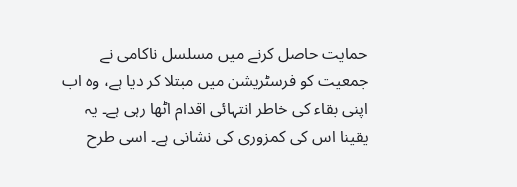حمایت حاصل کرنے میں مسلسل ناکامی نے جمعیت کو فرسٹریشن میں مبتلا کر دیا ہے، وہ اب اپنی بقاء کی خاطر انتہائی اقدام اٹھا رہی ہے۔ یہ یقینا اس کی کمزوری کی نشانی ہے۔ اسی طرح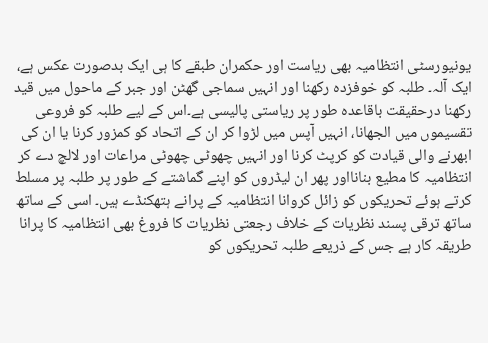یونیورسٹی انتظامیہ بھی ریاست اور حکمران طبقے کا ہی ایک بدصورت عکس ہے، ایک آلہ۔ طلبہ کو خوفزدہ رکھنا اور انہیں سماجی گھٹن اور جبر کے ماحول میں قید رکھنا درحقیقت باقاعدہ طور پر ریاستی پالیسی ہے۔اس کے لیے طلبہ کو فروعی تقسیموں میں الجھانا، انہیں آپس میں لڑوا کر ان کے اتحاد کو کمزور کرنا یا ان کی ابھرنے والی قیادت کو کرپٹ کرنا اور انہیں چھوٹی چھوٹی مراعات اور لالچ دے کر انتظامیہ کا مطیع بنانااور پھر ان لیڈروں کو اپنے گماشتے کے طور پر طلبہ پر مسلط کرتے ہوئے تحریکوں کو زائل کروانا انتظامیہ کے پرانے ہتھکنڈے ہیں۔ اسی کے ساتھ ساتھ ترقی پسند نظریات کے خلاف رجعتی نظریات کا فروغ بھی انتظامیہ کا پرانا طریقہ کار ہے جس کے ذریعے طلبہ تحریکوں کو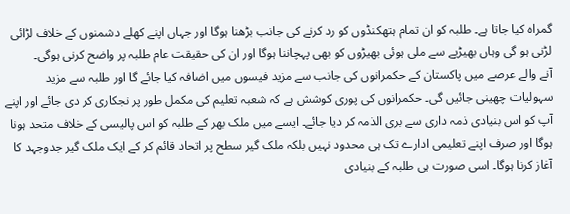گمراہ کیا جاتا ہے۔ طلبہ کو ان تمام ہتھکنڈوں کو رد کرنے کی جانب بڑھنا ہوگا اور جہاں اپنے کھلے دشمنوں کے خلاف لڑائی لڑنی ہو گی وہاں بھیڑیے سے ملی ہوئی بھیڑوں کو بھی پہچاننا ہوگا اور ان کی حقیقت عام طلبہ پر واضح کرنی ہوگی۔
آنے والے عرصے میں پاکستان کے حکمرانوں کی جانب سے مزید فیسوں میں اضافہ کیا جائے گا اور طلبہ سے مزید سہولیات چھینی جائیں گی۔ حکمرانوں کی پوری کوشش ہے کہ شعبہ تعلیم کی مکمل طور پر نجکاری کر دی جائے اور اپنے آپ کو اس بنیادی ذمہ داری سے بری الذمہ کر دیا جائے۔ ایسے میں ملک بھر کے طلبہ کو اس پالیسی کے خلاف متحد ہونا ہوگا اور صرف اپنے تعلیمی ادارے تک ہی محدود نہیں بلکہ ملک گیر سطح پر اتحاد قائم کر کے ایک ملک گیر جدوجہد کا آغاز کرنا ہوگا۔ اسی صورت ہی طلبہ کے بنیادی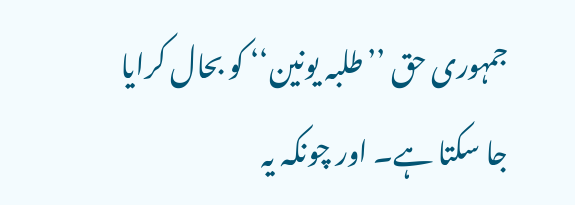جمہوری حق ’’طلبہ یونین‘‘ کو بحال کرایا جا سکتا ہے۔ اور چونکہ یہ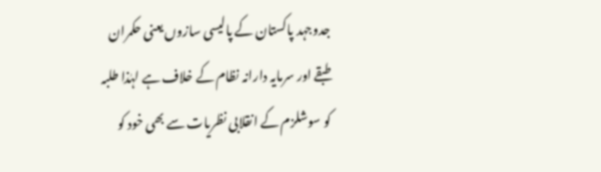جدوجہد پاکستان کے پالیسی سازوں یعنی حکمران طبقے اور سرمایہ دارانہ نظام کے خلاف ہے لہٰذا طلبہ کو سوشلزم کے انقلابی نظریات سے بھی خود کو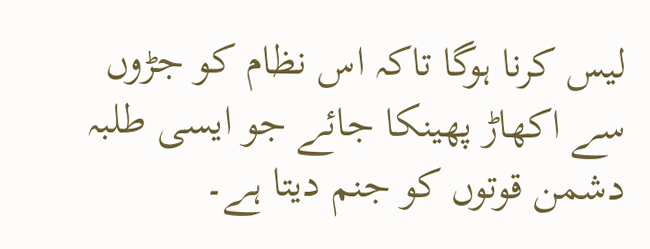لیس کرنا ہوگا تاکہ اس نظام کو جڑوں سے اکھاڑ پھینکا جائے جو ایسی طلبہ دشمن قوتوں کو جنم دیتا ہے۔